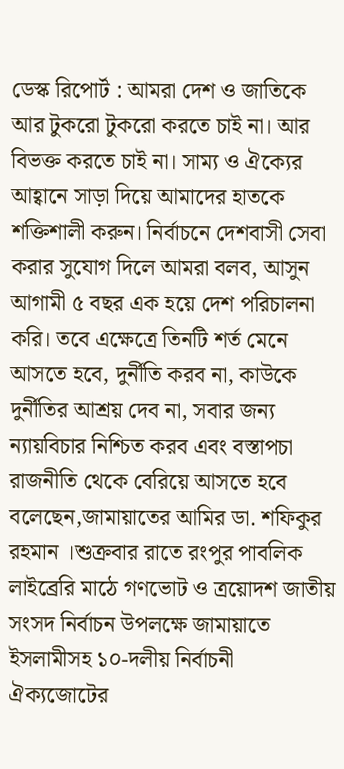ডেস্ক রিপোর্ট : আমরা দেশ ও জাতিকে আর টুকরো টুকরো করতে চাই না। আর বিভক্ত করতে চাই না। সাম্য ও ঐক্যের আহ্বানে সাড়া দিয়ে আমাদের হাতকে শক্তিশালী করুন। নির্বাচনে দেশবাসী সেবা করার সুযোগ দিলে আমরা বলব, আসুন আগামী ৫ বছর এক হয়ে দেশ পরিচালনা করি। তবে এক্ষেত্রে তিনটি শর্ত মেনে আসতে হবে, দুর্নীতি করব না, কাউকে দুর্নীতির আশ্রয় দেব না, সবার জন্য ন্যায়বিচার নিশ্চিত করব এবং বস্তাপচা রাজনীতি থেকে বেরিয়ে আসতে হবে বলেছেন,জামায়াতের আমির ডা. শফিকুর রহমান ।শুক্রবার রাতে রংপুর পাবলিক লাইব্রেরি মাঠে গণভোট ও ত্রয়োদশ জাতীয় সংসদ নির্বাচন উপলক্ষে জামায়াতে ইসলামীসহ ১০-দলীয় নির্বাচনী ঐক্যজোটের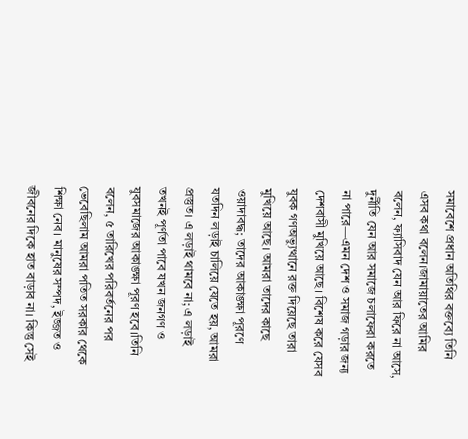সমাবেশে প্রধান অতিথির বক্তব্যে তিনি এসব কথা বলেন।জামায়াতের আমির বলেন, ফ্যাসিবাদ যেন আর ফিরে না আসে, দুর্নীতি যেন আর সমাজে চলাফেরা করতে না পারে—এমন দেশ ও সমাজ গড়ার জন্য দেশবাসী মুখিয়ে আছে। বিশেষ করে যেসব যুবক গণঅভ্যুত্থানে রক্ত দিয়েছে তারা মুখিয়ে আছে। আমরা তাদের কাছে ওয়াদাবদ্ধ; তাদের আকাঙ্ক্ষা পূরণে যতদিন লড়াই চালিয়ে যেতে হয়, আমরা প্রস্তুত। এ লড়াই থামবে না; এ লড়াই তখনই পূর্ণতা পাবে যখন জনগণ ও যুবসমাজের আকাঙ্ক্ষা পূরণ হবে।তিনি বলেন, ৫ তারিখের পরিবর্তনের পর ভেবেছিলাম আমরা পতিত সরকার থেকে শিক্ষা নেব। মানুষের সম্পদ, ইজ্জত ও জীবনের দিকে হাত বাড়াব না। কিন্তু সেই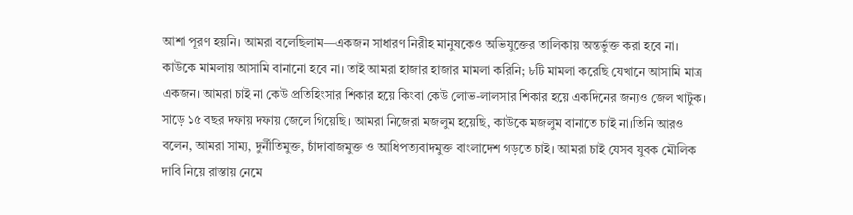আশা পূরণ হয়নি। আমরা বলেছিলাম—একজন সাধারণ নিরীহ মানুষকেও অভিযুক্তের তালিকায় অন্তর্ভুক্ত করা হবে না। কাউকে মামলায় আসামি বানানো হবে না। তাই আমরা হাজার হাজার মামলা করিনি; ৮টি মামলা করেছি যেখানে আসামি মাত্র একজন। আমরা চাই না কেউ প্রতিহিংসার শিকার হয়ে কিংবা কেউ লোভ-লালসার শিকার হয়ে একদিনের জন্যও জেল খাটুক। সাড়ে ১৫ বছর দফায় দফায় জেলে গিয়েছি। আমরা নিজেরা মজলুম হয়েছি, কাউকে মজলুম বানাতে চাই না।তিনি আরও বলেন, আমরা সাম্য, দুর্নীতিমুক্ত, চাঁদাবাজমুক্ত ও আধিপত্যবাদমুক্ত বাংলাদেশ গড়তে চাই। আমরা চাই যেসব যুবক মৌলিক দাবি নিয়ে রাস্তায় নেমে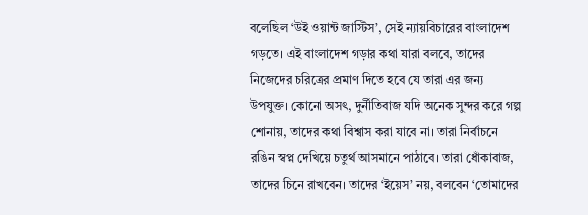বলেছিল ‘উই ওয়ান্ট জাস্টিস’, সেই ন্যায়বিচারের বাংলাদেশ গড়তে। এই বাংলাদেশ গড়ার কথা যারা বলবে, তাদের নিজেদের চরিত্রের প্রমাণ দিতে হবে যে তারা এর জন্য উপযুক্ত। কোনো অসৎ, দুর্নীতিবাজ যদি অনেক সুন্দর করে গল্প শোনায়, তাদের কথা বিশ্বাস করা যাবে না। তারা নির্বাচনে রঙিন স্বপ্ন দেখিয়ে চতুর্থ আসমানে পাঠাবে। তারা ধোঁকাবাজ, তাদের চিনে রাখবেন। তাদের ‘ইয়েস’ নয়, বলবেন ‘তোমাদের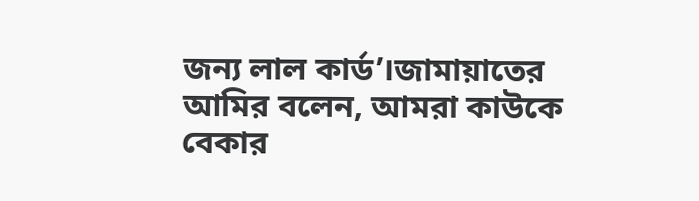জন্য লাল কার্ড’।জামায়াতের আমির বলেন, আমরা কাউকে বেকার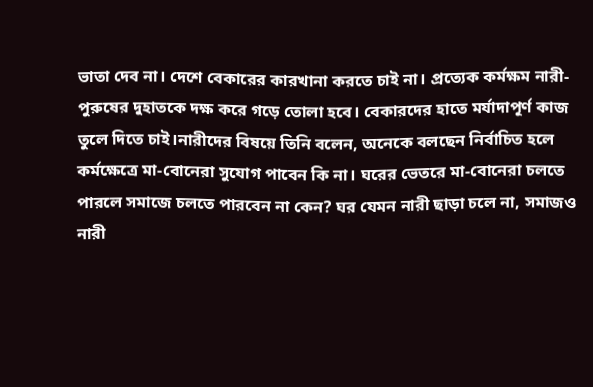ভাতা দেব না। দেশে বেকারের কারখানা করতে চাই না। প্রত্যেক কর্মক্ষম নারী-পুরুষের দুহাতকে দক্ষ করে গড়ে তোলা হবে। বেকারদের হাতে মর্যাদাপূর্ণ কাজ তুলে দিতে চাই।নারীদের বিষয়ে তিনি বলেন, অনেকে বলছেন নির্বাচিত হলে কর্মক্ষেত্রে মা-বোনেরা সুযোগ পাবেন কি না। ঘরের ভেতরে মা-বোনেরা চলতে পারলে সমাজে চলতে পারবেন না কেন? ঘর যেমন নারী ছাড়া চলে না, সমাজও নারী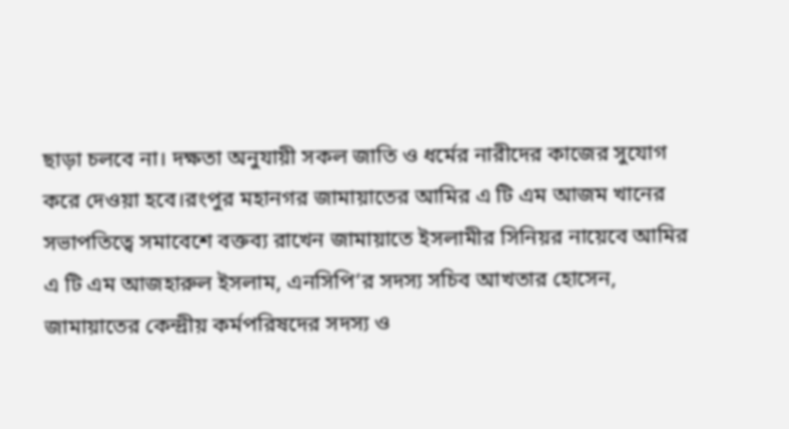ছাড়া চলবে না। দক্ষতা অনুযায়ী সকল জাতি ও ধর্মের নারীদের কাজের সুযোগ করে দেওয়া হবে।রংপুর মহানগর জামায়াতের আমির এ টি এম আজম খানের সভাপতিত্বে সমাবেশে বক্তব্য রাখেন জামায়াতে ইসলামীর সিনিয়র নায়েবে আমির এ টি এম আজহারুল ইসলাম, এনসিপি’র সদস্য সচিব আখতার হোসেন, জামায়াতের কেন্দ্রীয় কর্মপরিষদের সদস্য ও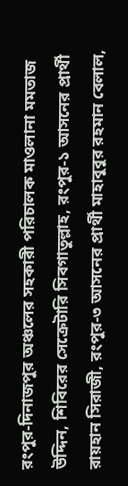রংপুর-দিনাজপুর অঞ্চলের সহকারী পরিচালক মাওলানা মমতাজ উদ্দিন, শিবিরের সেক্রেটারি সিবগাতুল্লাহ, রংপুর-১ আসনের প্রার্থী রায়হান সিরাজী, রংপুর-৩ আসনের প্রার্থী মাহাবুবুর রহমান বেলাল,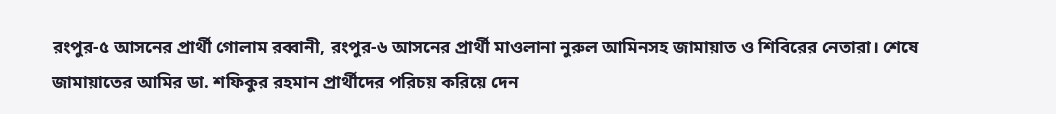রংপুর-৫ আসনের প্রার্থী গোলাম রব্বানী, রংপুর-৬ আসনের প্রার্থী মাওলানা নুরুল আমিনসহ জামায়াত ও শিবিরের নেতারা। শেষে জামায়াতের আমির ডা. শফিকুর রহমান প্রার্থীদের পরিচয় করিয়ে দেন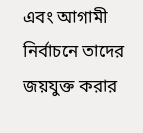এবং আগামী নির্বাচনে তাদের জয়যুক্ত করার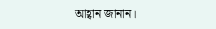আহ্বান জানান।